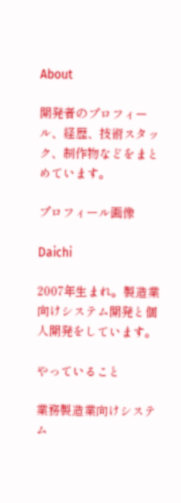About

開発者のプロフィール、経歴、技術スタック、制作物などをまとめています。

プロフィール画像

Daichi

2007年生まれ。製造業向けシステム開発と個人開発をしています。

やっていること

業務製造業向けシステム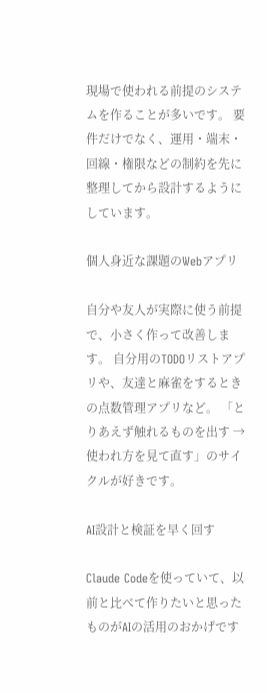現場で使われる前提のシステムを作ることが多いです。 要件だけでなく、運用・端末・回線・権限などの制約を先に整理してから設計するようにしています。

個人身近な課題のWebアプリ

自分や友人が実際に使う前提で、小さく作って改善します。 自分用のTODOリストアプリや、友達と麻雀をするときの点数管理アプリなど。 「とりあえず触れるものを出す → 使われ方を見て直す」のサイクルが好きです。

AI設計と検証を早く回す

Claude Codeを使っていて、以前と比べて作りたいと思ったものがAIの活用のおかげです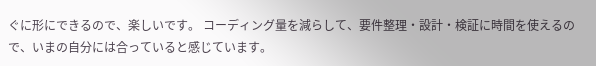ぐに形にできるので、楽しいです。 コーディング量を減らして、要件整理・設計・検証に時間を使えるので、いまの自分には合っていると感じています。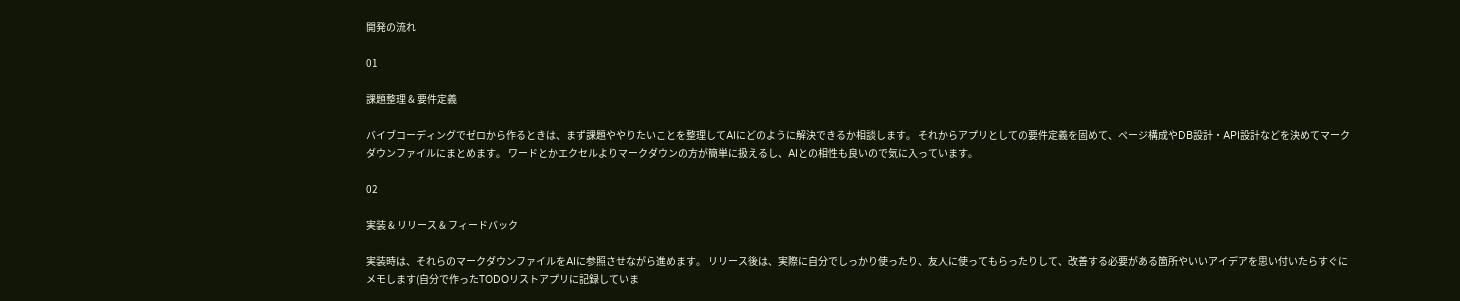開発の流れ

01

課題整理 & 要件定義

バイブコーディングでゼロから作るときは、まず課題ややりたいことを整理してAIにどのように解決できるか相談します。 それからアプリとしての要件定義を固めて、ページ構成やDB設計・API設計などを決めてマークダウンファイルにまとめます。 ワードとかエクセルよりマークダウンの方が簡単に扱えるし、AIとの相性も良いので気に入っています。

02

実装 & リリース & フィードバック

実装時は、それらのマークダウンファイルをAIに参照させながら進めます。 リリース後は、実際に自分でしっかり使ったり、友人に使ってもらったりして、改善する必要がある箇所やいいアイデアを思い付いたらすぐにメモします(自分で作ったTODOリストアプリに記録していま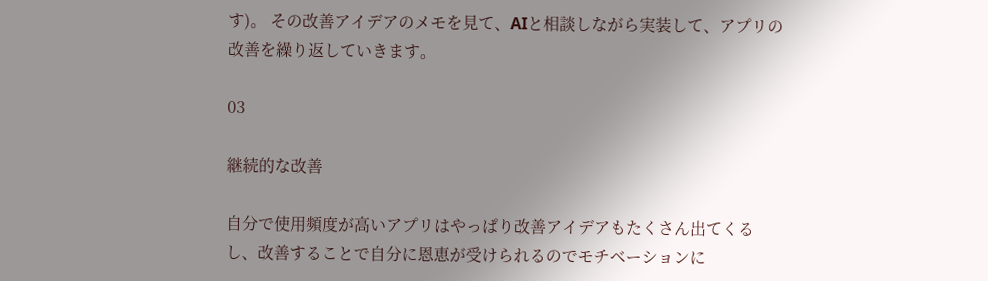す)。 その改善アイデアのメモを見て、AIと相談しながら実装して、アプリの改善を繰り返していきます。

03

継続的な改善

自分で使用頻度が高いアプリはやっぱり改善アイデアもたくさん出てくるし、改善することで自分に恩恵が受けられるのでモチベーションに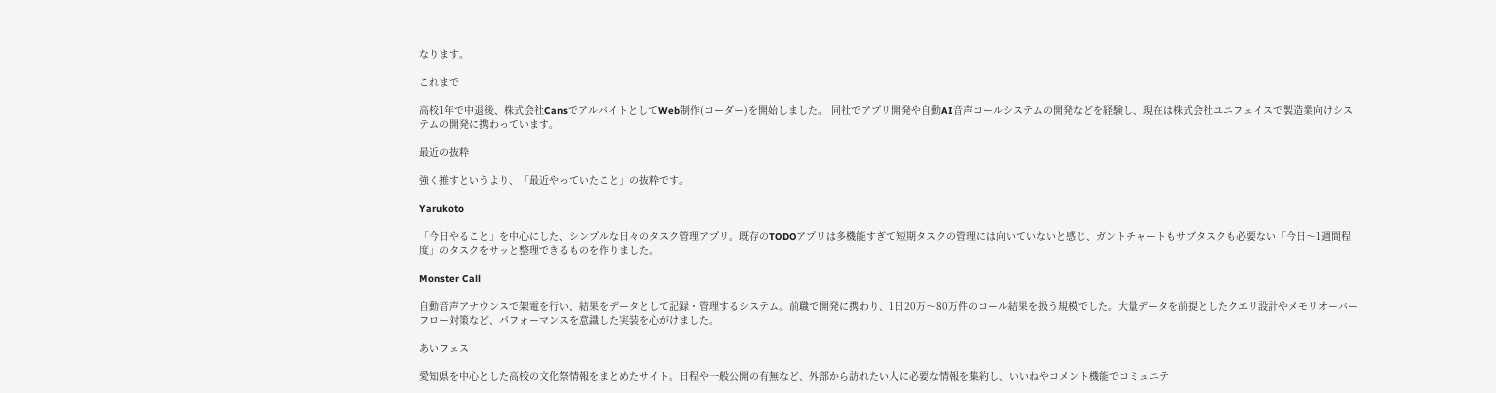なります。

これまで

高校1年で中退後、株式会社CansでアルバイトとしてWeb制作(コーダー)を開始しました。 同社でアプリ開発や自動AI音声コールシステムの開発などを経験し、現在は株式会社ユニフェイスで製造業向けシステムの開発に携わっています。

最近の抜粋

強く推すというより、「最近やっていたこと」の抜粋です。

Yarukoto

「今日やること」を中心にした、シンプルな日々のタスク管理アプリ。既存のTODOアプリは多機能すぎて短期タスクの管理には向いていないと感じ、ガントチャートもサブタスクも必要ない「今日〜1週間程度」のタスクをサッと整理できるものを作りました。

Monster Call

自動音声アナウンスで架電を行い、結果をデータとして記録・管理するシステム。前職で開発に携わり、1日20万〜80万件のコール結果を扱う規模でした。大量データを前提としたクエリ設計やメモリオーバーフロー対策など、パフォーマンスを意識した実装を心がけました。

あいフェス

愛知県を中心とした高校の文化祭情報をまとめたサイト。日程や一般公開の有無など、外部から訪れたい人に必要な情報を集約し、いいねやコメント機能でコミュニテ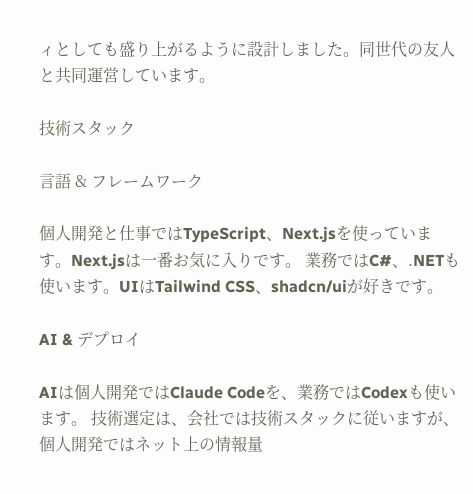ィとしても盛り上がるように設計しました。同世代の友人と共同運営しています。

技術スタック

言語 & フレームワーク

個人開発と仕事ではTypeScript、Next.jsを使っています。Next.jsは一番お気に入りです。 業務ではC#、.NETも使います。UIはTailwind CSS、shadcn/uiが好きです。

AI & デプロイ

AIは個人開発ではClaude Codeを、業務ではCodexも使います。 技術選定は、会社では技術スタックに従いますが、個人開発ではネット上の情報量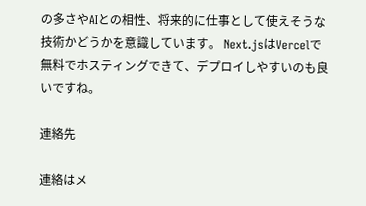の多さやAIとの相性、将来的に仕事として使えそうな技術かどうかを意識しています。 Next.jsはVercelで無料でホスティングできて、デプロイしやすいのも良いですね。

連絡先

連絡はメ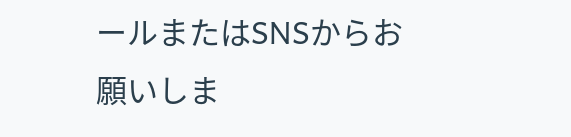ールまたはSNSからお願いしま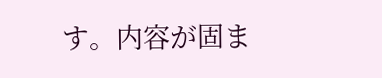す。内容が固ま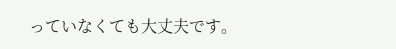っていなくても大丈夫です。